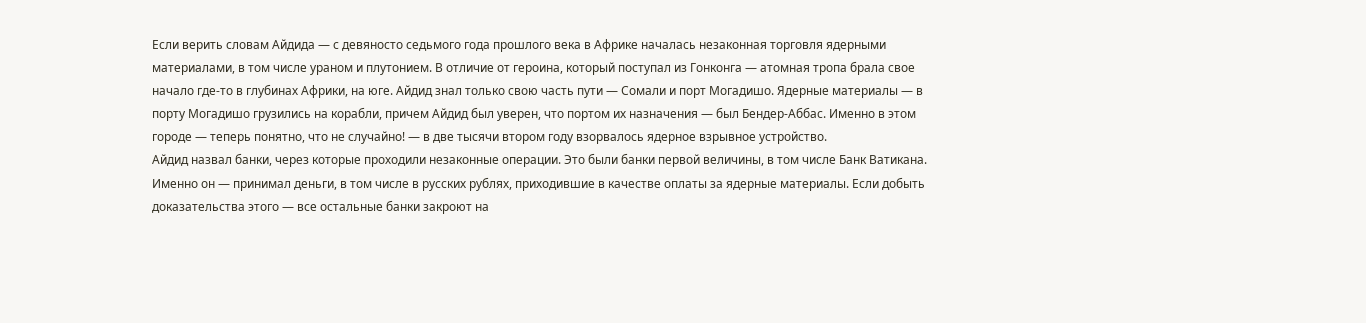Если верить словам Айдида — с девяносто седьмого года прошлого века в Африке началась незаконная торговля ядерными материалами, в том числе ураном и плутонием. В отличие от героина, который поступал из Гонконга — атомная тропа брала свое начало где-то в глубинах Африки, на юге. Айдид знал только свою часть пути — Сомали и порт Могадишо. Ядерные материалы — в порту Могадишо грузились на корабли, причем Айдид был уверен, что портом их назначения — был Бендер-Аббас. Именно в этом городе — теперь понятно, что не случайно! — в две тысячи втором году взорвалось ядерное взрывное устройство.
Айдид назвал банки, через которые проходили незаконные операции. Это были банки первой величины, в том числе Банк Ватикана. Именно он — принимал деньги, в том числе в русских рублях, приходившие в качестве оплаты за ядерные материалы. Если добыть доказательства этого — все остальные банки закроют на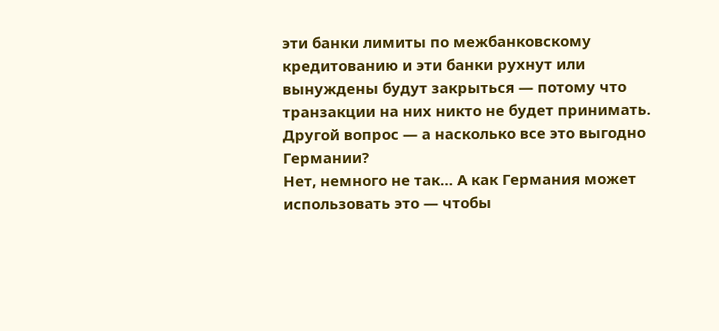эти банки лимиты по межбанковскому кредитованию и эти банки рухнут или вынуждены будут закрыться — потому что транзакции на них никто не будет принимать.
Другой вопрос — а насколько все это выгодно Германии?
Нет, немного не так… А как Германия может использовать это — чтобы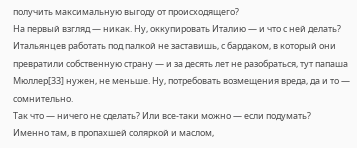получить максимальную выгоду от происходящего?
На первый взгляд — никак. Ну, оккупировать Италию — и что с ней делать? Итальянцев работать под палкой не заставишь, с бардаком, в который они превратили собственную страну — и за десять лет не разобраться, тут папаша Мюллер[33] нужен, не меньше. Ну, потребовать возмещения вреда, да и то — сомнительно.
Так что — ничего не сделать? Или все-таки можно — если подумать?
Именно там, в пропахшей соляркой и маслом,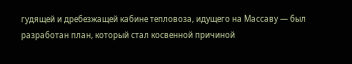гудящей и дребезжащей кабине тепловоза, идущего на Массаву — был разработан план, который стал косвенной причиной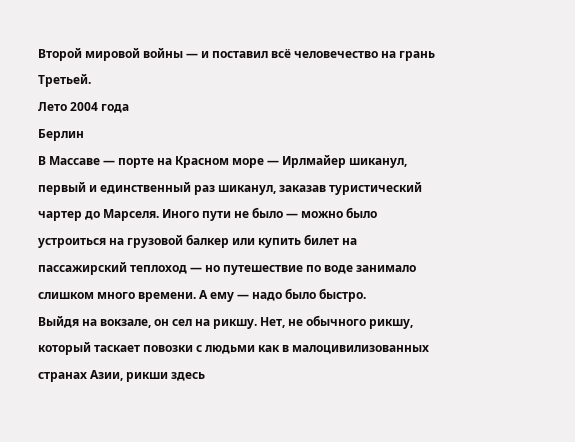Второй мировой войны — и поставил всё человечество на грань Третьей.
Лето 2004 года
Берлин
В Массаве — порте на Красном море — Ирлмайер шиканул, первый и единственный раз шиканул, заказав туристический чартер до Марселя. Иного пути не было — можно было устроиться на грузовой балкер или купить билет на пассажирский теплоход — но путешествие по воде занимало слишком много времени. А ему — надо было быстро.
Выйдя на вокзале, он сел на рикшу. Нет, не обычного рикшу, который таскает повозки с людьми как в малоцивилизованных странах Азии, рикши здесь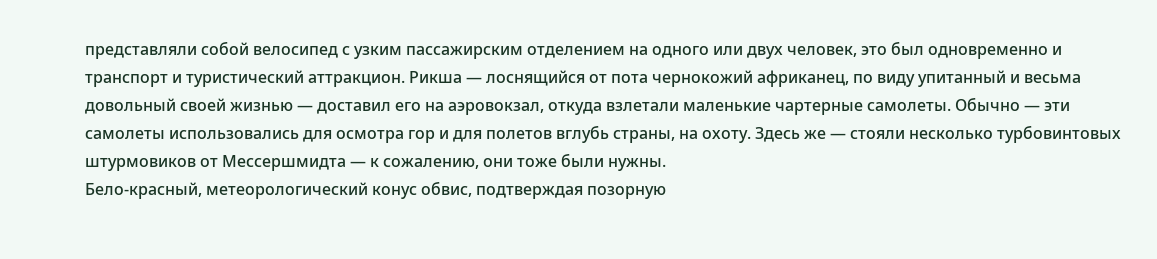представляли собой велосипед с узким пассажирским отделением на одного или двух человек, это был одновременно и транспорт и туристический аттракцион. Рикша — лоснящийся от пота чернокожий африканец, по виду упитанный и весьма довольный своей жизнью — доставил его на аэровокзал, откуда взлетали маленькие чартерные самолеты. Обычно — эти самолеты использовались для осмотра гор и для полетов вглубь страны, на охоту. Здесь же — стояли несколько турбовинтовых штурмовиков от Мессершмидта — к сожалению, они тоже были нужны.
Бело-красный, метеорологический конус обвис, подтверждая позорную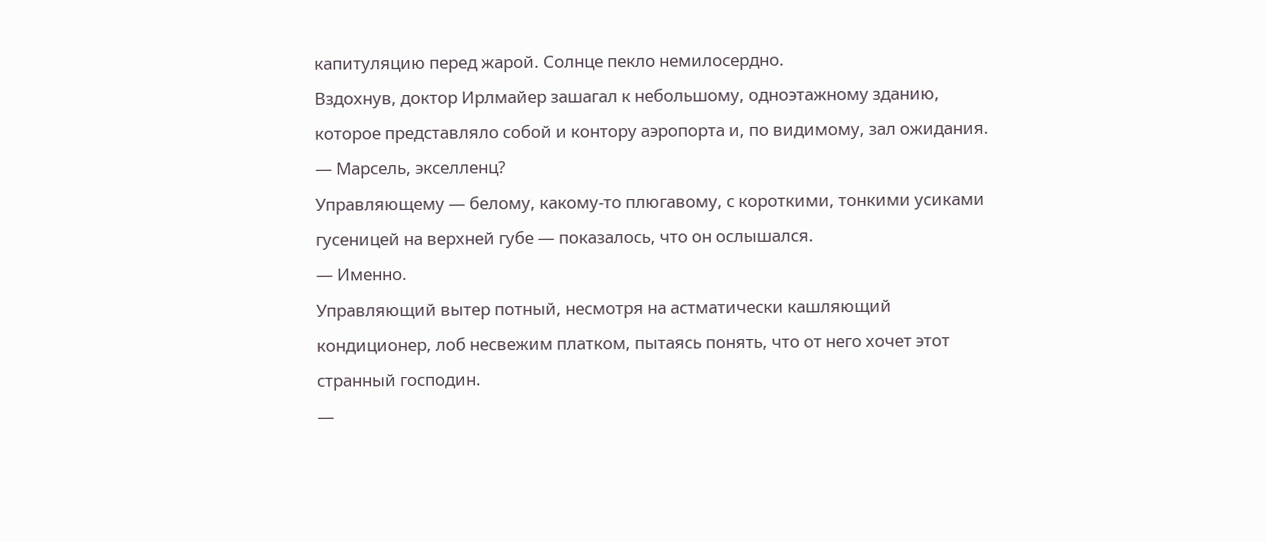капитуляцию перед жарой. Солнце пекло немилосердно.
Вздохнув, доктор Ирлмайер зашагал к небольшому, одноэтажному зданию, которое представляло собой и контору аэропорта и, по видимому, зал ожидания.
— Марсель, экселленц?
Управляющему — белому, какому-то плюгавому, с короткими, тонкими усиками гусеницей на верхней губе — показалось, что он ослышался.
— Именно.
Управляющий вытер потный, несмотря на астматически кашляющий кондиционер, лоб несвежим платком, пытаясь понять, что от него хочет этот странный господин.
—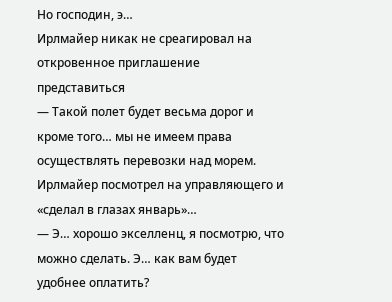Но господин, э…
Ирлмайер никак не среагировал на откровенное приглашение представиться
— Такой полет будет весьма дорог и кроме того… мы не имеем права осуществлять перевозки над морем.
Ирлмайер посмотрел на управляющего и «сделал в глазах январь»…
— Э… хорошо экселленц, я посмотрю, что можно сделать. Э… как вам будет удобнее оплатить?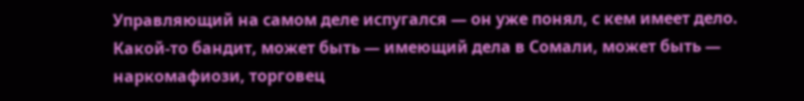Управляющий на самом деле испугался — он уже понял, с кем имеет дело. Какой-то бандит, может быть — имеющий дела в Сомали, может быть — наркомафиози, торговец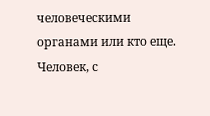человеческими органами или кто еще. Человек, с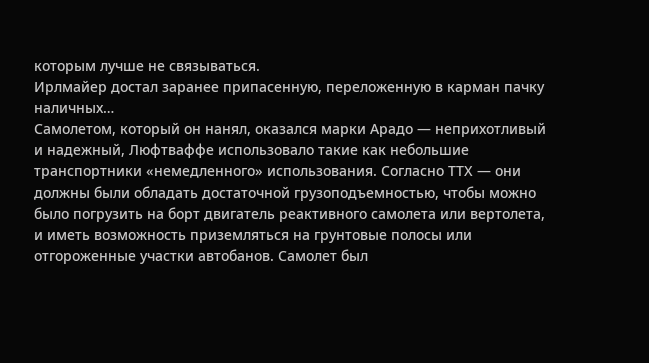которым лучше не связываться.
Ирлмайер достал заранее припасенную, переложенную в карман пачку наличных…
Самолетом, который он нанял, оказался марки Арадо — неприхотливый и надежный, Люфтваффе использовало такие как небольшие транспортники «немедленного» использования. Согласно ТТХ — они должны были обладать достаточной грузоподъемностью, чтобы можно было погрузить на борт двигатель реактивного самолета или вертолета, и иметь возможность приземляться на грунтовые полосы или отгороженные участки автобанов. Самолет был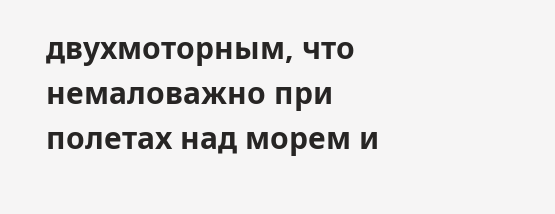двухмоторным, что немаловажно при полетах над морем и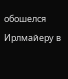обошелся Ирлмайеру в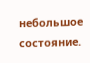небольшое состояние.